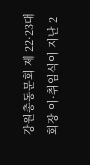강원총동문회 제 22·23대 회장 이·취임식이 지난 2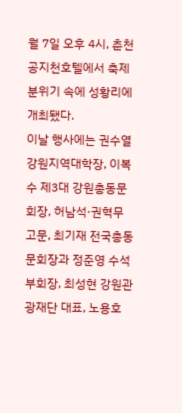월 7일 오후 4시, 춘천 공지천호텔에서 축제 분위기 속에 성황리에 개최됐다.
이날 행사에는 권수열 강원지역대학장, 이복수 제3대 강원총동문회장, 허남석·권혁무 고문, 최기재 전국총동문회장과 정준영 수석부회장, 최성현 강원관광재단 대표, 노용호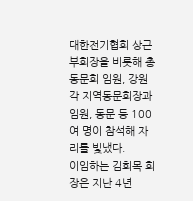대한전기협회 상근부회장을 비롯해 총동문회 임원, 강원 각 지역동문회장과 임원, 동문 등 100여 명이 참석해 자리를 빛냈다.
이임하는 김희목 회장은 지난 4년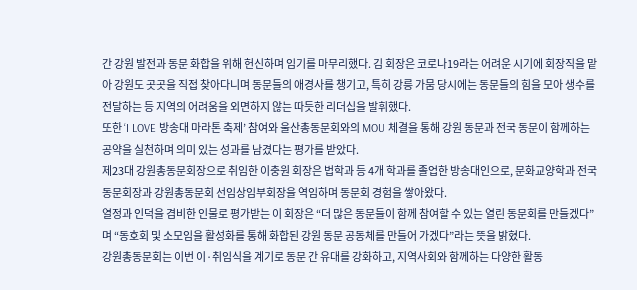간 강원 발전과 동문 화합을 위해 헌신하며 임기를 마무리했다. 김 회장은 코로나19라는 어려운 시기에 회장직을 맡아 강원도 곳곳을 직접 찾아다니며 동문들의 애경사를 챙기고, 특히 강릉 가뭄 당시에는 동문들의 힘을 모아 생수를 전달하는 등 지역의 어려움을 외면하지 않는 따듯한 리더십을 발휘했다.
또한 ‘I LOVE 방송대 마라톤 축제’ 참여와 울산총동문회와의 MOU 체결을 통해 강원 동문과 전국 동문이 함께하는 공약을 실천하며 의미 있는 성과를 남겼다는 평가를 받았다.
제23대 강원총동문회장으로 취임한 이충원 회장은 법학과 등 4개 학과를 졸업한 방송대인으로, 문화교양학과 전국동문회장과 강원총동문회 선임상임부회장을 역임하며 동문회 경험을 쌓아왔다.
열정과 인덕을 겸비한 인물로 평가받는 이 회장은 “더 많은 동문들이 함께 참여할 수 있는 열린 동문회를 만들겠다”며 “동호회 및 소모임을 활성화를 통해 화합된 강원 동문 공동체를 만들어 가겠다”라는 뜻을 밝혔다.
강원총동문회는 이번 이·취임식을 계기로 동문 간 유대를 강화하고, 지역사회와 함께하는 다양한 활동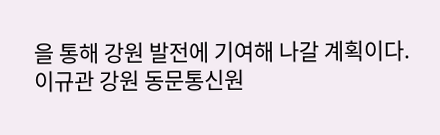을 통해 강원 발전에 기여해 나갈 계획이다.
이규관 강원 동문통신원